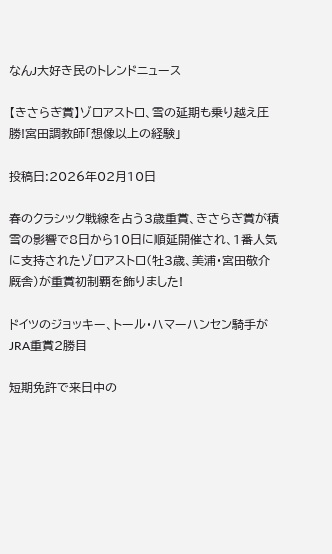なんJ大好き民のトレンドニュース

【きさらぎ賞】ゾロアストロ、雪の延期も乗り越え圧勝!宮田調教師「想像以上の経験」

投稿日:2026年02月10日

春のクラシック戦線を占う3歳重賞、きさらぎ賞が積雪の影響で8日から10日に順延開催され、1番人気に支持されたゾロアストロ(牡3歳、美浦・宮田敬介厩舎)が重賞初制覇を飾りました!

ドイツのジョッキー、トール・ハマーハンセン騎手がJRA重賞2勝目

短期免許で来日中の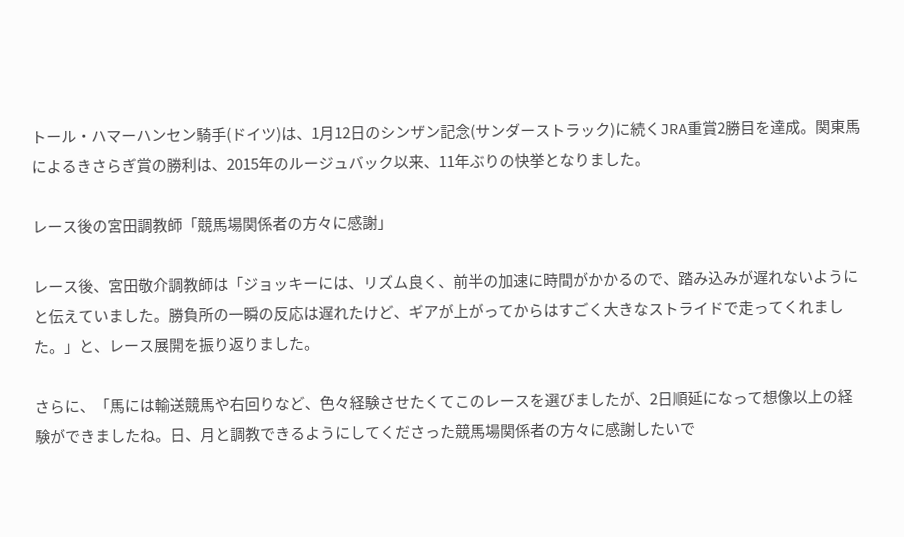トール・ハマーハンセン騎手(ドイツ)は、1月12日のシンザン記念(サンダーストラック)に続くJRA重賞2勝目を達成。関東馬によるきさらぎ賞の勝利は、2015年のルージュバック以来、11年ぶりの快挙となりました。

レース後の宮田調教師「競馬場関係者の方々に感謝」

レース後、宮田敬介調教師は「ジョッキーには、リズム良く、前半の加速に時間がかかるので、踏み込みが遅れないようにと伝えていました。勝負所の一瞬の反応は遅れたけど、ギアが上がってからはすごく大きなストライドで走ってくれました。」と、レース展開を振り返りました。

さらに、「馬には輸送競馬や右回りなど、色々経験させたくてこのレースを選びましたが、2日順延になって想像以上の経験ができましたね。日、月と調教できるようにしてくださった競馬場関係者の方々に感謝したいで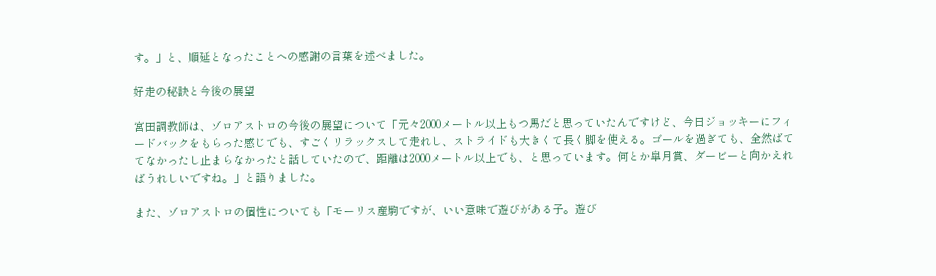す。」と、順延となったことへの感謝の言葉を述べました。

好走の秘訣と今後の展望

宮田調教師は、ゾロアストロの今後の展望について「元々2000メートル以上もつ馬だと思っていたんですけど、今日ジョッキーにフィードバックをもらった感じでも、すごくリラックスして走れし、ストライドも大きくて長く脚を使える。ゴールを過ぎても、全然ばててなかったし止まらなかったと話していたので、距離は2000メートル以上でも、と思っています。何とか皐月賞、ダービーと向かえればうれしいですね。」と語りました。

また、ゾロアストロの個性についても「モーリス産駒ですが、いい意味で遊びがある子。遊び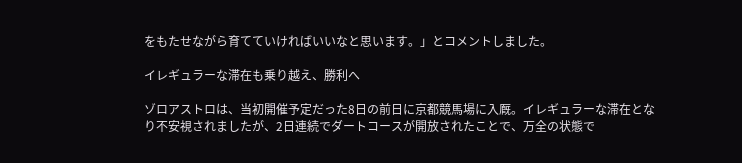をもたせながら育てていければいいなと思います。」とコメントしました。

イレギュラーな滞在も乗り越え、勝利へ

ゾロアストロは、当初開催予定だった8日の前日に京都競馬場に入厩。イレギュラーな滞在となり不安視されましたが、2日連続でダートコースが開放されたことで、万全の状態で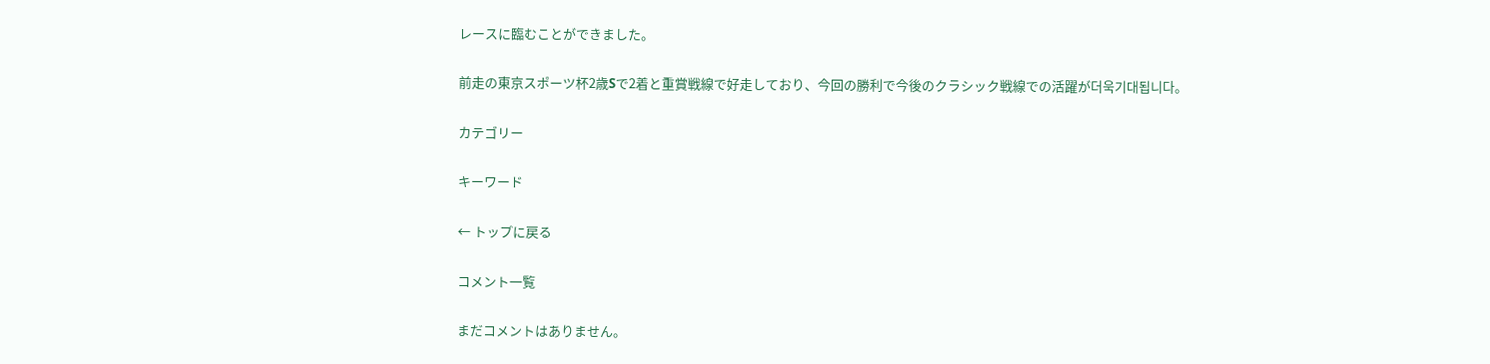レースに臨むことができました。

前走の東京スポーツ杯2歳Sで2着と重賞戦線で好走しており、今回の勝利で今後のクラシック戦線での活躍が더욱기대됩니다。

カテゴリー

キーワード

← トップに戻る

コメント一覧

まだコメントはありません。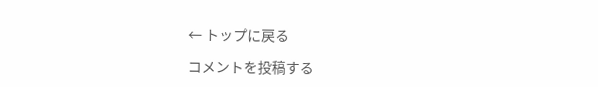← トップに戻る

コメントを投稿する